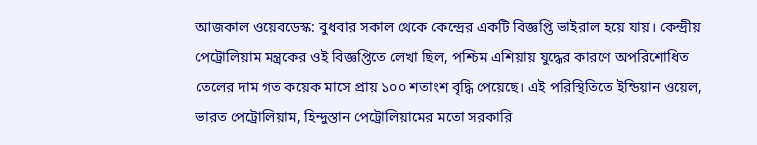আজকাল ওয়েবডেস্ক: বুধবার সকাল থেকে কেন্দ্রের একটি বিজ্ঞপ্তি ভাইরাল হয়ে যায়। কেন্দ্রীয় পেট্রোলিয়াম মন্ত্রকের ওই বিজ্ঞপ্তিতে লেখা ছিল, পশ্চিম এশিয়ায় যুদ্ধের কারণে অপরিশোধিত তেলের দাম গত কয়েক মাসে প্রায় ১০০ শতাংশ বৃদ্ধি পেয়েছে। এই পরিস্থিতিতে ইন্ডিয়ান ওয়েল, ভারত পেট্রোলিয়াম, হিন্দুস্তান পেট্রোলিয়ামের মতো সরকারি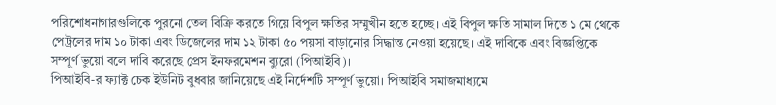পরিশোধনাগারগুলিকে পুরনো তেল বিক্রি করতে গিয়ে বিপুল ক্ষতির সম্মুখীন হতে হচ্ছে। এই বিপুল ক্ষতি সামাল দিতে ১ মে থেকে পেট্রলের দাম ১০ টাকা এবং ডিজেলের দাম ১২ টাকা ৫০ পয়সা বাড়ানোর সিদ্ধান্ত নেওয়া হয়েছে। এই দাবিকে এবং বিজ্ঞপ্তিকে সম্পূর্ণ ভুয়ো বলে দাবি করেছে প্রেস ইনফরমেশন ব্যুরো (পিআইবি)।
পিআইবি-র ফ্যাক্ট চেক ইউনিট বুধবার জানিয়েছে এই নির্দেশটি সম্পূর্ণ ভুয়ো। পিআইবি সমাজমাধ্যমে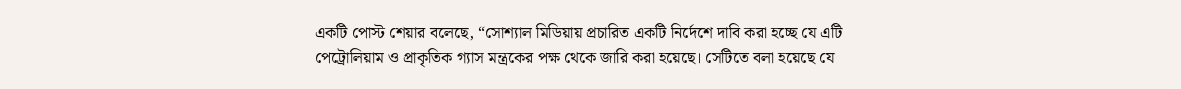একটি পোস্ট শেয়ার বলেছে, “সোশ্যাল মিডিয়ায় প্রচারিত একটি নির্দেশে দাবি করা হচ্ছে যে এটি পেট্রোলিয়াম ও প্রাকৃতিক গ্যাস মন্ত্রকের পক্ষ থেকে জারি করা হয়েছে। সেটিতে বলা হয়েছে যে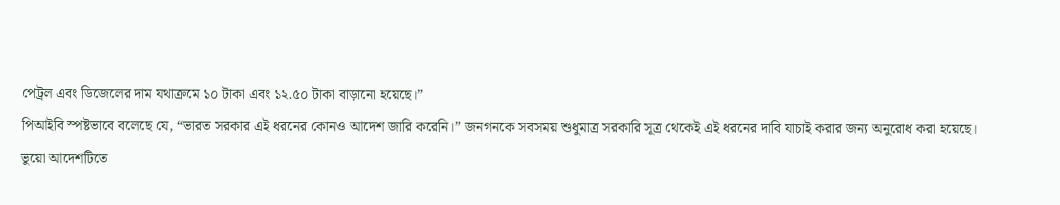পেট্রল এবং ডিজেলের দাম যথাক্রমে ১০ টাকা এবং ১২.৫০ টাকা বাড়ানো হয়েছে।”
পিআইবি স্পষ্টভাবে বলেছে যে, “ভারত সরকার এই ধরনের কোনও আদেশ জারি করেনি।” জনগনকে সবসময় শুধুমাত্র সরকারি সূত্র থেকেই এই ধরনের দাবি যাচাই করার জন্য অনুরোধ করা হয়েছে।
ভুয়ো আদেশটিতে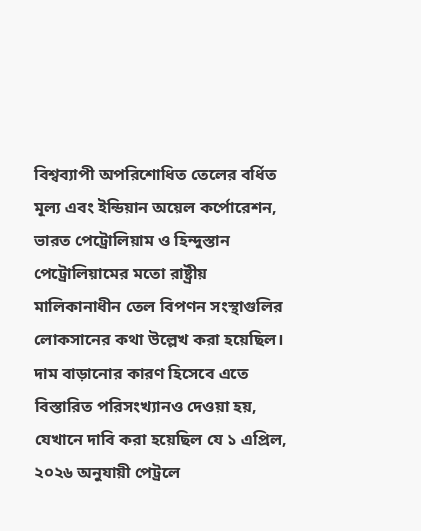বিশ্বব্যাপী অপরিশোধিত তেলের বর্ধিত মূল্য এবং ইন্ডিয়ান অয়েল কর্পোরেশন, ভারত পেট্রোলিয়াম ও হিন্দুস্তান পেট্রোলিয়ামের মতো রাষ্ট্রীয় মালিকানাধীন তেল বিপণন সংস্থাগুলির লোকসানের কথা উল্লেখ করা হয়েছিল। দাম বাড়ানোর কারণ হিসেবে এতে বিস্তারিত পরিসংখ্যানও দেওয়া হয়, যেখানে দাবি করা হয়েছিল যে ১ এপ্রিল, ২০২৬ অনুযায়ী পেট্রলে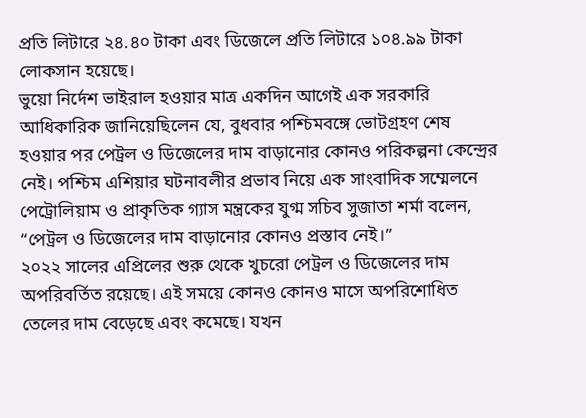প্রতি লিটারে ২৪.৪০ টাকা এবং ডিজেলে প্রতি লিটারে ১০৪.৯৯ টাকা লোকসান হয়েছে।
ভুয়ো নির্দেশ ভাইরাল হওয়ার মাত্র একদিন আগেই এক সরকারি আধিকারিক জানিয়েছিলেন যে, বুধবার পশ্চিমবঙ্গে ভোটগ্রহণ শেষ হওয়ার পর পেট্রল ও ডিজেলের দাম বাড়ানোর কোনও পরিকল্পনা কেন্দ্রের নেই। পশ্চিম এশিয়ার ঘটনাবলীর প্রভাব নিয়ে এক সাংবাদিক সম্মেলনে পেট্রোলিয়াম ও প্রাকৃতিক গ্যাস মন্ত্রকের যুগ্ম সচিব সুজাতা শর্মা বলেন, “পেট্রল ও ডিজেলের দাম বাড়ানোর কোনও প্রস্তাব নেই।”
২০২২ সালের এপ্রিলের শুরু থেকে খুচরো পেট্রল ও ডিজেলের দাম অপরিবর্তিত রয়েছে। এই সময়ে কোনও কোনও মাসে অপরিশোধিত তেলের দাম বেড়েছে এবং কমেছে। যখন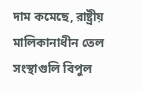দাম কমেছে, রাষ্ট্রীয় মালিকানাধীন তেল সংস্থাগুলি বিপুল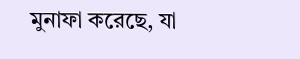মুনাফা করেছে, যা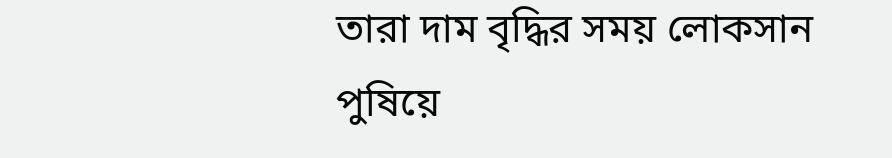তারা দাম বৃদ্ধির সময় লোকসান পুষিয়ে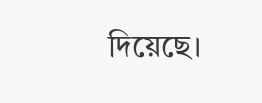দিয়েছে।